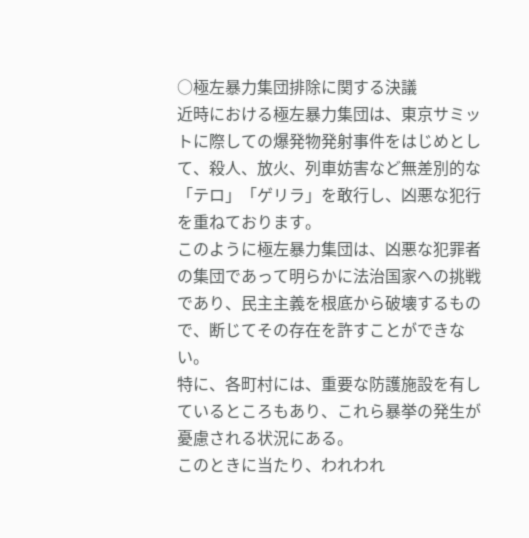○極左暴力集団排除に関する決議
近時における極左暴力集団は、東京サミットに際しての爆発物発射事件をはじめとして、殺人、放火、列車妨害など無差別的な「テロ」「ゲリラ」を敢行し、凶悪な犯行を重ねております。
このように極左暴力集団は、凶悪な犯罪者の集団であって明らかに法治国家への挑戦であり、民主主義を根底から破壊するもので、断じてその存在を許すことができない。
特に、各町村には、重要な防護施設を有しているところもあり、これら暴挙の発生が憂慮される状況にある。
このときに当たり、われわれ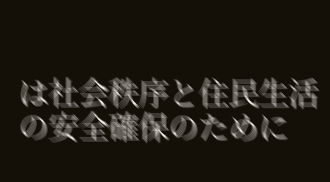は社会秩序と住民生活の安全確保のために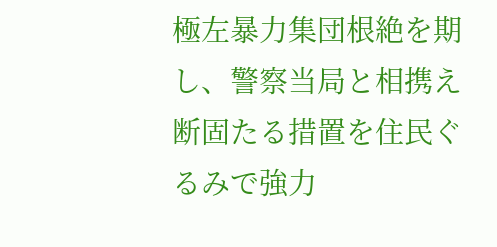極左暴力集団根絶を期し、警察当局と相携え断固たる措置を住民ぐるみで強力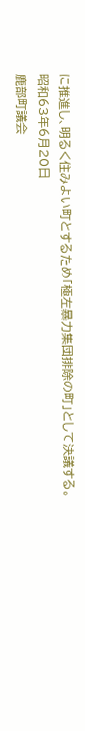に推進し、明るく住みよい町とするため「極左暴力集団排除の町」として決議する。
昭和63年6月20日
鹿部町議会